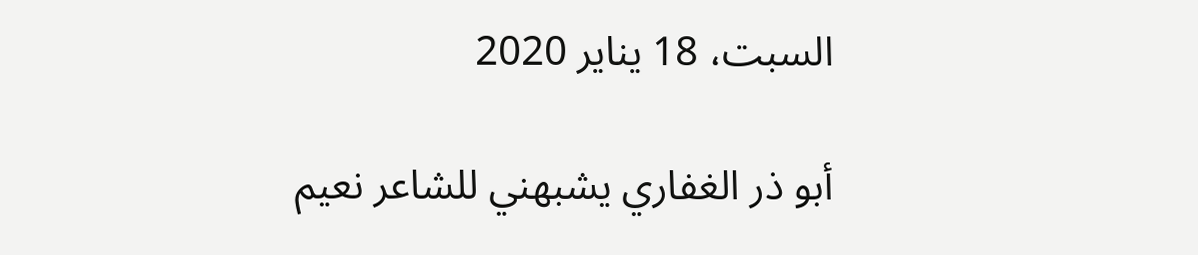السبت، 18 يناير 2020

أبو ذر الغفاري يشبهني للشاعر نعيم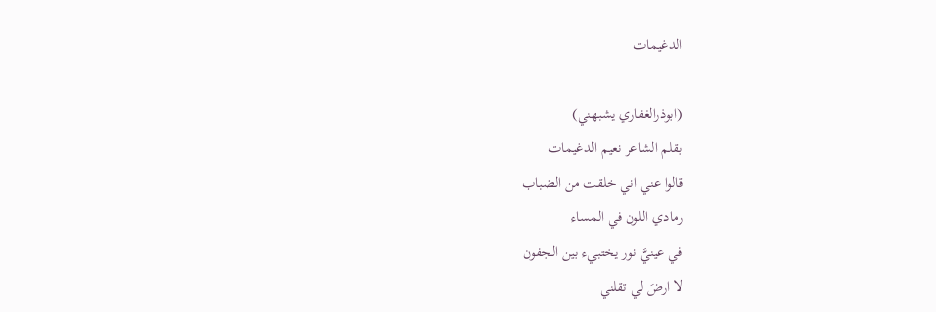الدغيمات

(ابوذرالغفاري يشبهني)
بقلم الشاعر نعيم الدغيمات
قالوا عني اني خلقت من الضباب
رمادي اللون في المساء
في عينيَّ نور يختبيء بين الجفون
لا ارضَ لي تقلني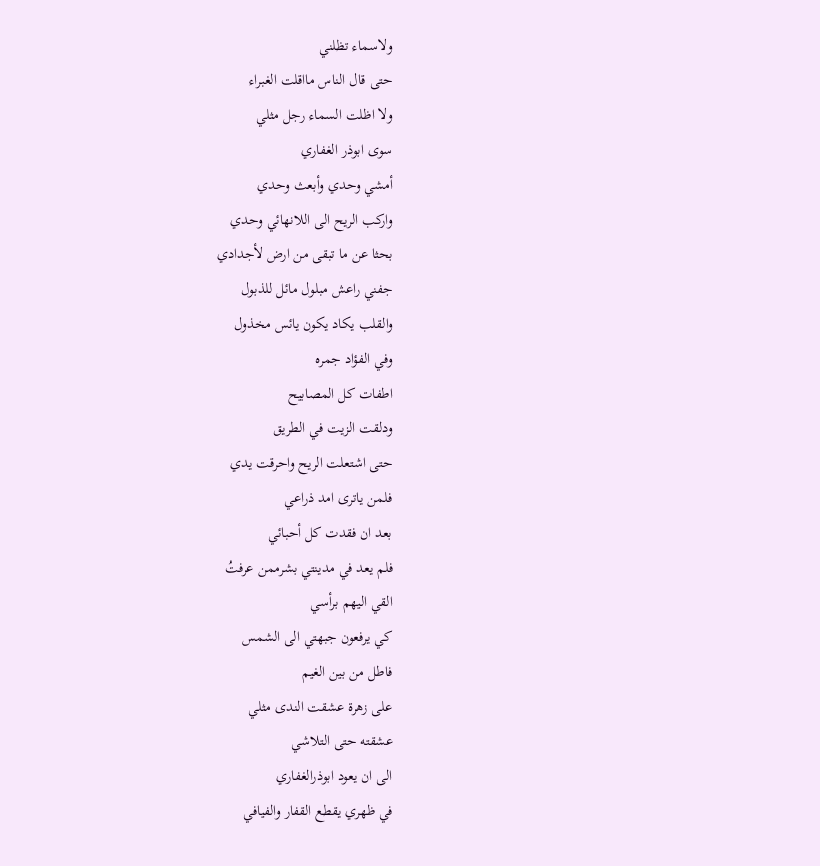ولاسماء تظلني
حتى قال الناس مااقلت الغبراء
ولا اظلت السماء رجل مثلي
سوى ابوذر الغفاري
أمشي وحدي وأبعث وحدي
واركب الريح الى اللانهائي وحدي
بحثا عن ما تبقى من ارض لأجدادي
جفني راعش مبلول مائل للذبول
والقلب يكاد يكون يائس مخذول
وفي الفؤاد جمره
اطفات كل المصابيح
ودلقت الزيت في الطريق
حتى اشتعلت الريح واحرقت يدي
فلمن ياترى امد ذراعي
بعد ان فقدت كل أحبائي
فلم يعد في مدينتي بشرممن عرفتُ
القي اليهم برأسي
كي يرفعون جبهتي الى الشمس
فاطل من بين الغيم
على زهرة عشقت الندى مثلي
عشقته حتى التلاشي
الى ان يعود ابوذرالغفاري
في ظهري يقطع القفار والفيافي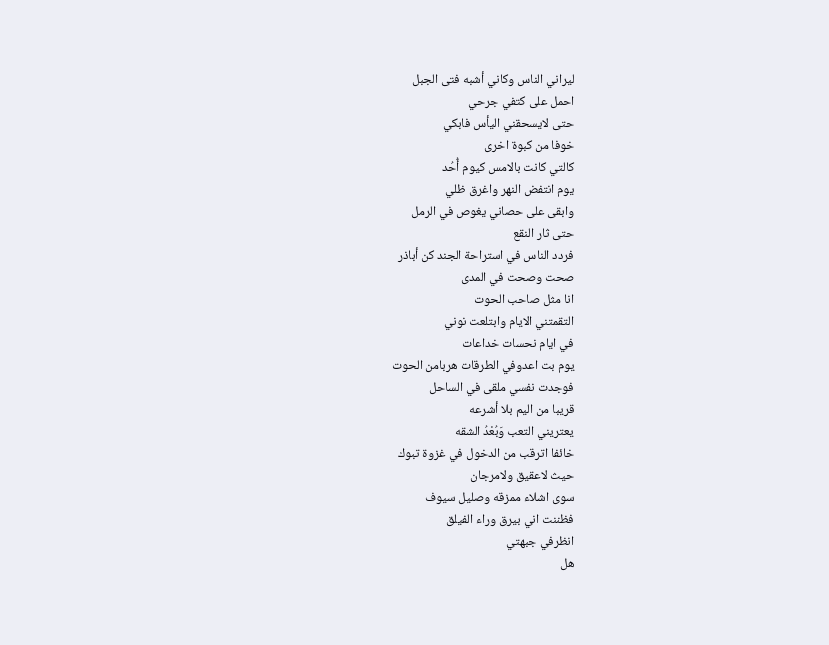ليراني الناس وكاني أشبه فتى الجبل
احمل على كتفي جرحي
حتى لايسحقني اليأس فابكي
خوفا من كبوة اخرى
كالتي كانت بالامس كيوم أُحُد
يوم انتفض النهر واغرق ظلي
وابقى على حصاني يغوص في الرمل
حتى ثار النقع
فردد الناس في استراحة الجند كن أباذر
صحت وصحت في المدى
انا مثل صاحب الحوت
التقمتني الايام وابتلعت نوني
في ايام نحسات خداعات
يوم بت اعدوفي الطرقات هربامن الحوت
فوجدت نفسي ملقى في الساحل
قريبا من اليم بلا أشرعه
يعتريني التعب وَبُعْدُ الشقه
خائفا اترقب من الدخول في غزوة تبوك
حيث لاعقيق ولامرجان
سوى اشلاء ممزقه وصليل سيوف
فظننت اني بيرق وراء الفيلق
انظرفي جبهتي
هل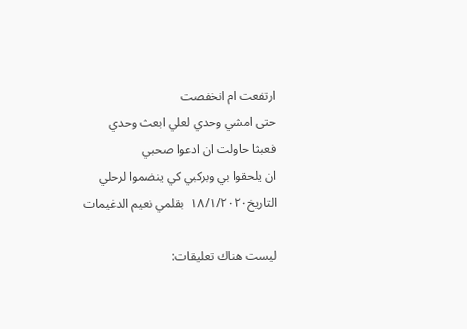ارتفعت ام انخفصت
حتى امشي وحدي لعلي ابعث وحدي
فعبثا حاولت ان ادعوا صحبي
ان يلحقوا بي وبركبي كي ينضموا لرحلي
التاريخ١٨/١/٢٠٢٠  بقلمي نعيم الدغيمات

ليست هناك تعليقات: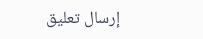إرسال تعليق